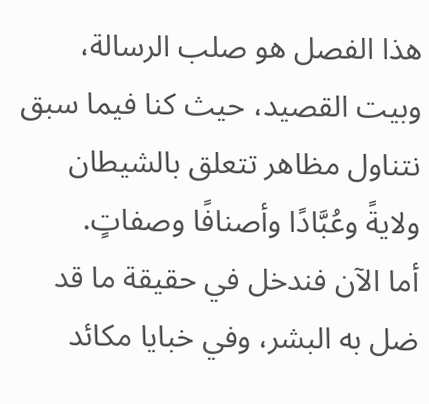هذا الفصل هو صلب الرسالة، وبيت القصيد، حيث كنا فيما سبق نتناول مظاهر تتعلق بالشيطان ولايةً وعُبَّادًا وأصنافًا وصفاتٍ.
أما الآن فندخل في حقيقة ما قد ضل به البشر، وفي خبايا مكائد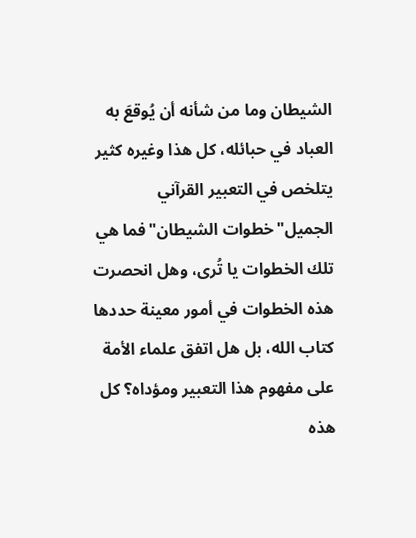الشيطان وما من شأنه أن يُوقعَ به العباد في حبائله، كل هذا وغيره كثير يتلخص في التعبير القرآني الجميل"خطوات الشيطان"فما هي تلك الخطوات يا تُرى، وهل انحصرت هذه الخطوات في أمور معينة حددها كتاب الله، بل هل اتفق علماء الأمة على مفهوم هذا التعبير ومؤداه؟ كل هذه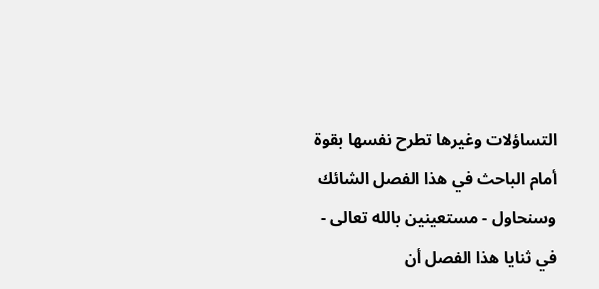التساؤلات وغيرها تطرح نفسها بقوة أمام الباحث في هذا الفصل الشائك وسنحاول - مستعينين بالله تعالى - في ثنايا هذا الفصل أن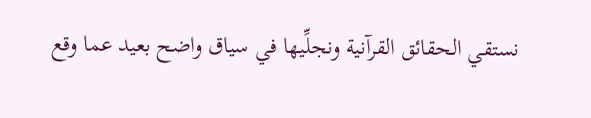نستقي الحقائق القرآنية ونجلِّيها في سياق واضح بعيد عما وقع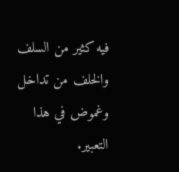فيه كثير من السلف والخلف من تداخل وغموض في هذا التعبير.